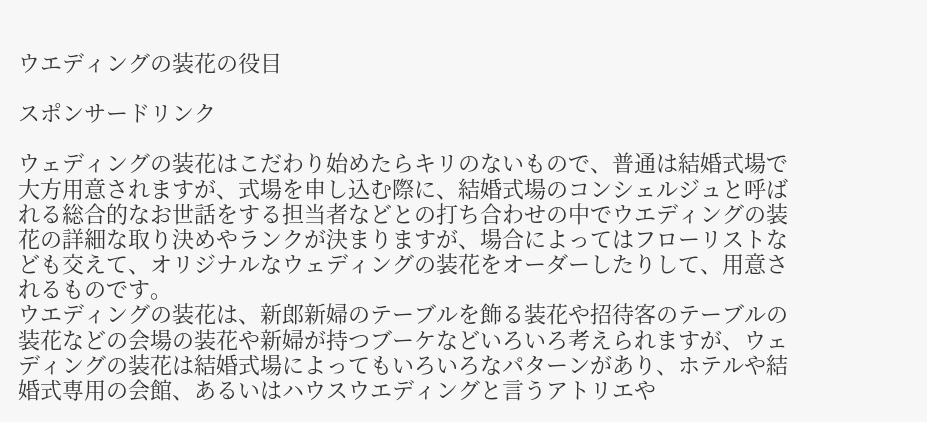ウエディングの装花の役目

スポンサードリンク

ウェディングの装花はこだわり始めたらキリのないもので、普通は結婚式場で大方用意されますが、式場を申し込む際に、結婚式場のコンシェルジュと呼ばれる総合的なお世話をする担当者などとの打ち合わせの中でウエディングの装花の詳細な取り決めやランクが決まりますが、場合によってはフローリストなども交えて、オリジナルなウェディングの装花をオーダーしたりして、用意されるものです。
ウエディングの装花は、新郎新婦のテーブルを飾る装花や招待客のテーブルの装花などの会場の装花や新婦が持つブーケなどいろいろ考えられますが、ウェディングの装花は結婚式場によってもいろいろなパターンがあり、ホテルや結婚式専用の会館、あるいはハウスウエディングと言うアトリエや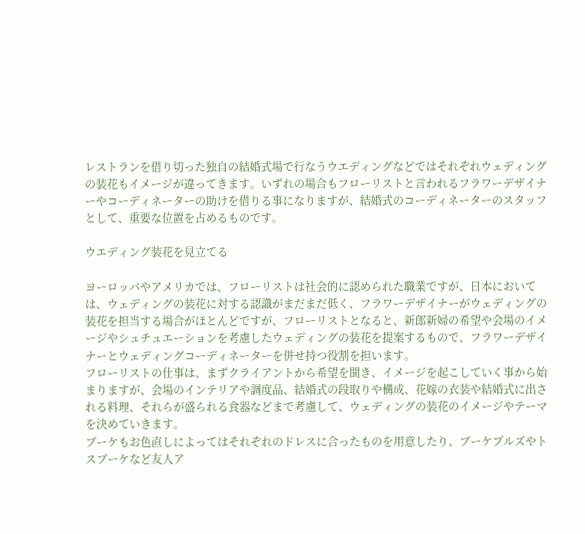レストランを借り切った独自の結婚式場で行なうウエディングなどではそれぞれウェディングの装花もイメージが違ってきます。いずれの場合もフローリストと言われるフラワーデザイナーやコーディネーターの助けを借りる事になりますが、結婚式のコーディネーターのスタッフとして、重要な位置を占めるものです。

ウエディング装花を見立てる

ヨーロッパやアメリカでは、フローリストは社会的に認められた職業ですが、日本においては、ウェディングの装花に対する認識がまだまだ低く、フラワーデザイナーがウェディングの装花を担当する場合がほとんどですが、フローリストとなると、新郎新婦の希望や会場のイメージやシュチュエーションを考慮したウェディングの装花を提案するもので、フラワーデザイナーとウェディングコーディネーターを併せ持つ役割を担います。
フローリストの仕事は、まずクライアントから希望を聞き、イメージを起こしていく事から始まりますが、会場のインテリアや調度品、結婚式の段取りや構成、花嫁の衣装や結婚式に出される料理、それらが盛られる食器などまで考慮して、ウェディングの装花のイメージやテーマを決めていきます。
ブーケもお色直しによってはそれぞれのドレスに合ったものを用意したり、ブーケプルズやトスブーケなど友人ア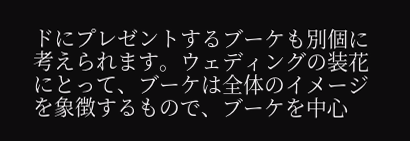ドにプレゼントするブーケも別個に考えられます。ウェディングの装花にとって、ブーケは全体のイメージを象徴するもので、ブーケを中心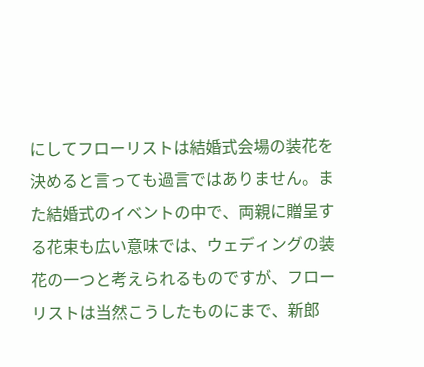にしてフローリストは結婚式会場の装花を決めると言っても過言ではありません。また結婚式のイベントの中で、両親に贈呈する花束も広い意味では、ウェディングの装花の一つと考えられるものですが、フローリストは当然こうしたものにまで、新郎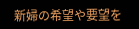新婦の希望や要望を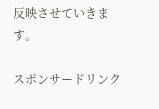反映させていきます。

スポンサードリンク